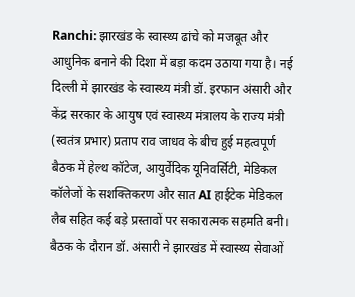Ranchi: झारखंड के स्वास्थ्य ढांचे को मजबूत और आधुनिक बनाने की दिशा में बड़ा कदम उठाया गया है। नई दिल्ली में झारखंड के स्वास्थ्य मंत्री डॉ. इरफान अंसारी और केंद्र सरकार के आयुष एवं स्वास्थ्य मंत्रालय के राज्य मंत्री (स्वतंत्र प्रभार) प्रताप राव जाधव के बीच हुई महत्वपूर्ण बैठक में हेल्थ कॉटेज, आयुर्वेदिक यूनिवर्सिटी, मेडिकल कॉलेजों के सशक्तिकरण और सात AI हाईटेक मेडिकल लैब सहित कई बड़े प्रस्तावों पर सकारात्मक सहमति बनी।
बैठक के दौरान डॉ. अंसारी ने झारखंड में स्वास्थ्य सेवाओं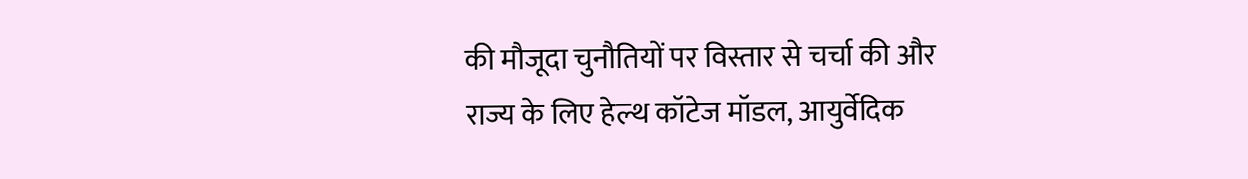की मौजूदा चुनौतियों पर विस्तार से चर्चा की और राज्य के लिए हेल्थ कॉटेज मॉडल, आयुर्वेदिक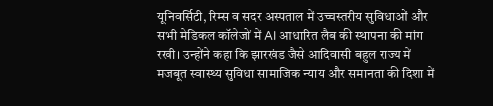यूनिवर्सिटी, रिम्स व सदर अस्पताल में उच्चस्तरीय सुविधाओं और सभी मेडिकल कॉलेजों में AI आधारित लैब की स्थापना की मांग रखी। उन्होंने कहा कि झारखंड जैसे आदिवासी बहुल राज्य में मजबूत स्वास्थ्य सुविधा सामाजिक न्याय और समानता की दिशा में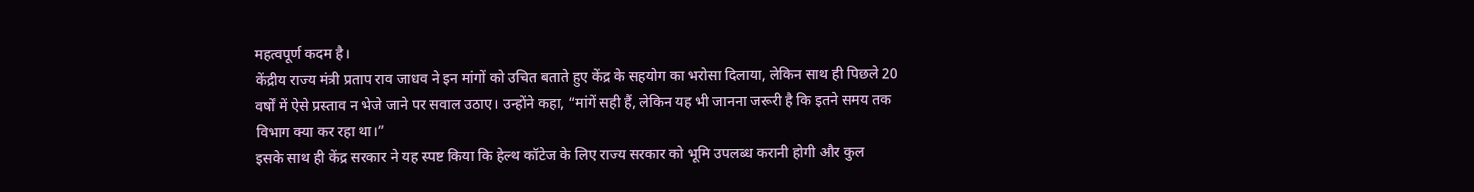महत्वपूर्ण कदम है।
केंद्रीय राज्य मंत्री प्रताप राव जाधव ने इन मांगों को उचित बताते हुए केंद्र के सहयोग का भरोसा दिलाया, लेकिन साथ ही पिछले 20 वर्षों में ऐसे प्रस्ताव न भेजे जाने पर सवाल उठाए। उन्होंने कहा, “मांगें सही हैं, लेकिन यह भी जानना जरूरी है कि इतने समय तक विभाग क्या कर रहा था।”
इसके साथ ही केंद्र सरकार ने यह स्पष्ट किया कि हेल्थ कॉटेज के लिए राज्य सरकार को भूमि उपलब्ध करानी होगी और कुल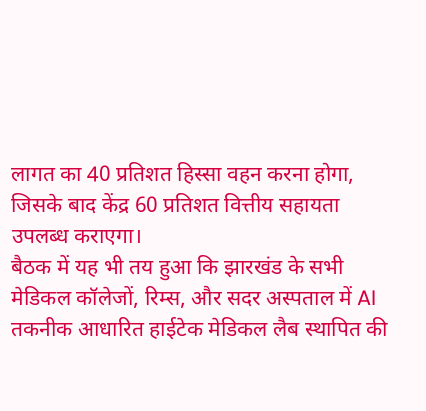लागत का 40 प्रतिशत हिस्सा वहन करना होगा, जिसके बाद केंद्र 60 प्रतिशत वित्तीय सहायता उपलब्ध कराएगा।
बैठक में यह भी तय हुआ कि झारखंड के सभी मेडिकल कॉलेजों, रिम्स, और सदर अस्पताल में AI तकनीक आधारित हाईटेक मेडिकल लैब स्थापित की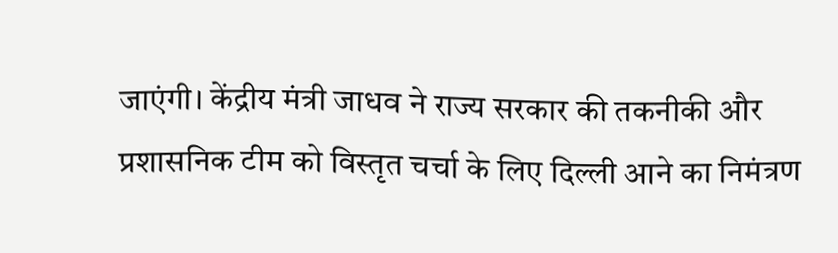जाएंगी। केंद्रीय मंत्री जाधव ने राज्य सरकार की तकनीकी और प्रशासनिक टीम को विस्तृत चर्चा के लिए दिल्ली आने का निमंत्रण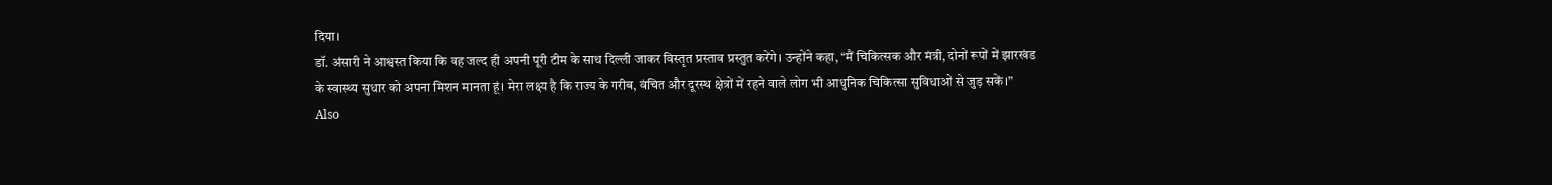दिया।
डॉ. अंसारी ने आश्वस्त किया कि वह जल्द ही अपनी पूरी टीम के साथ दिल्ली जाकर विस्तृत प्रस्ताव प्रस्तुत करेंगे। उन्होंने कहा, “मैं चिकित्सक और मंत्री, दोनों रूपों में झारखंड के स्वास्थ्य सुधार को अपना मिशन मानता हूं। मेरा लक्ष्य है कि राज्य के गरीब, वंचित और दूरस्थ क्षेत्रों में रहने वाले लोग भी आधुनिक चिकित्सा सुविधाओं से जुड़ सकें।”
Also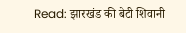Read: झारखंड की बेटी शिवानी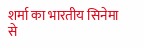शर्मा का भारतीय सिनेमा से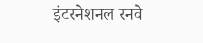इंटरनेशनल रनवे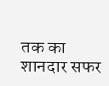तक का शानदार सफर